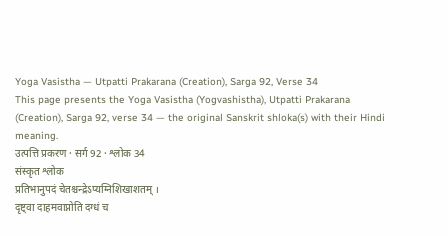Yoga Vasistha — Utpatti Prakarana (Creation), Sarga 92, Verse 34
This page presents the Yoga Vasistha (Yogvashistha), Utpatti Prakarana (Creation), Sarga 92, verse 34 — the original Sanskrit shloka(s) with their Hindi meaning.
उत्पत्ति प्रकरण · सर्ग 92 · श्लोक 34
संस्कृत श्लोक
प्रतिभानुपदं चेतश्चन्द्रेऽप्यग्निशिखाशतम् ।
दृष्ट्वा दाहमवाप्नोति दग्धं च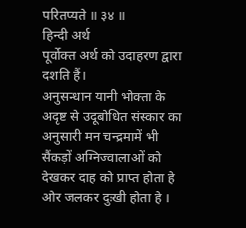परितप्यते ॥ ३४ ॥
हिन्दी अर्थ
पूर्वोक्त अर्थ को उदाहरण द्वारा दशति हैं।
अनुसन्धान यानी भोक्ता के अदृष्ट से उदूबोधित संस्कार का अनुसारी मन चन्द्रमामें भी
सैंकड़ों अग्निज्वालाओं को देखकर दाह को प्राप्त होता हे ओर जलकर दुःखी होता हे ।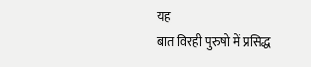यह
बात विरही पुरुषो में प्रसिद्ध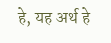हे, यह अर्थ हे